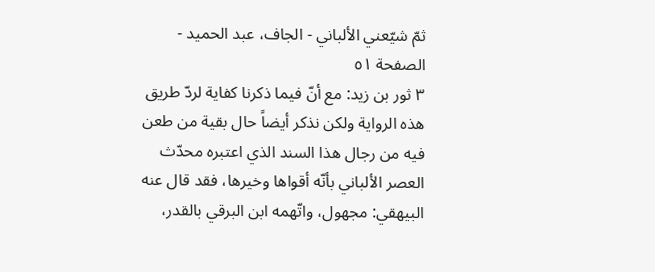ثمّ شيّعني الألباني - الجاف، عبد الحميد - الصفحة ٥١
٣ ثور بن زيد: مع أنّ فيما ذكرنا كفاية لردّ طريق هذه الرواية ولكن نذكر أيضاً حال بقية من طعن فيه من رجال هذا السند الذي اعتبره محدّث العصر الألباني بأنّه أقواها وخيرها، فقد قال عنه البيهقي: مجهول، واتّهمه ابن البرقي بالقدر،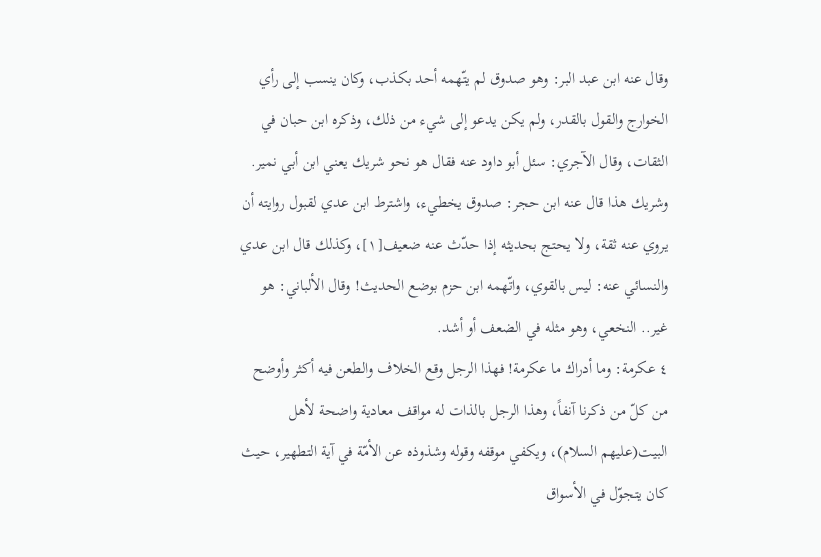وقال عنه ابن عبد البر: وهو صدوق لم يتّهمه أحد بكذب، وكان ينسب إلى رأي الخوارج والقول بالقدر، ولم يكن يدعو إلى شيء من ذلك، وذكره ابن حبان في الثقات، وقال الآجري: سئل أبو داود عنه فقال هو نحو شريك يعني ابن أبي نمير.
وشريك هذا قال عنه ابن حجر: صدوق يخطيء، واشترط ابن عدي لقبول روايته أن يروي عنه ثقة، ولا يحتج بحديثه إذا حدّث عنه ضعيف[١]، وكذلك قال ابن عدي والنسائي عنه: ليس بالقوي، واتّهمه ابن حزم بوضع الحديث! وقال الألباني: هو غير.. النخعي، وهو مثله في الضعف أو أشد.
٤ عكرمة: وما أدراك ما عكرمة! فهذا الرجل وقع الخلاف والطعن فيه أكثر وأوضح من كلّ من ذكرنا آنفاً، وهذا الرجل بالذات له مواقف معادية واضحة لأهل البيت(عليهم السلام)، ويكفي موقفه وقوله وشذوذه عن الأمّة في آية التطهير، حيث كان يتجوّل في الأسواق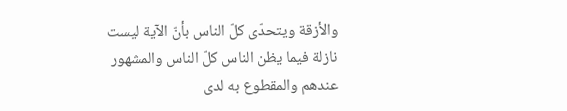والأزقة ويتحدّى كلّ الناس بأنّ الآية ليست نازلة فيما يظن الناس كلّ الناس والمشهور عندهم والمقطوع به لدى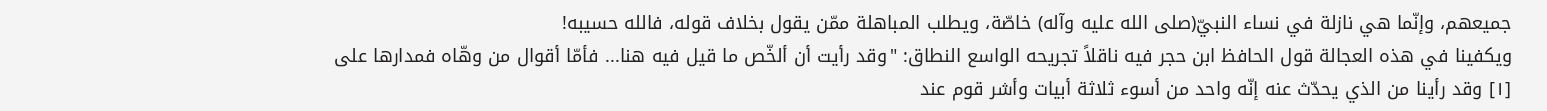جميعهم، وإنّما هي نازلة في نساء النبيّ(صلى الله عليه وآله) خاصّة، ويطلب المباهلة ممّن يقول بخلاف قوله، فالله حسيبه!
ويكفينا في هذه العجالة قول الحافظ ابن حجر فيه ناقلاً تجريحه الواسع النطاق: "وقد رأيت أن ألخّص ما قيل فيه هنا... فأمّا أقوال من وهّاه فمدارها على
[١] وقد رأينا من الذي يحدّث عنه إنّه واحد من أسوء ثلاثة أبيات وأشر قوم عند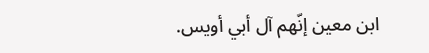ابن معين إنّهم آل أبي أويس.